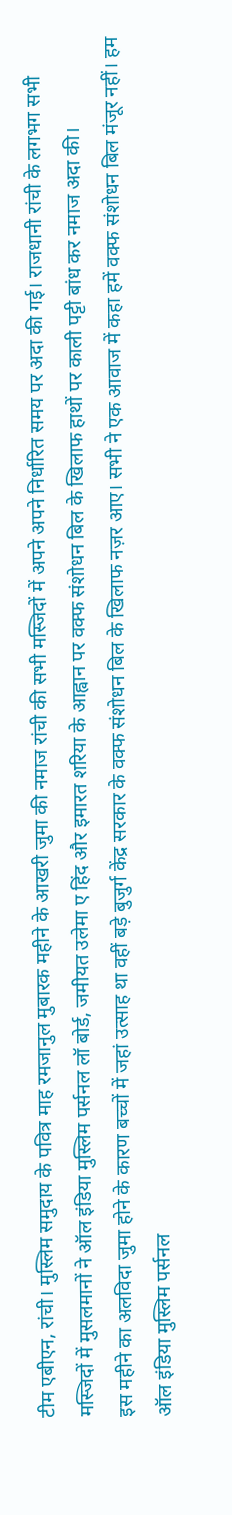टीम एबीएन, रांची। मुस्लिम समुदाय के पवित्र माह रमजानुल मुबारक महीने के आखरी जुमा की नमाज रांची की सभी मस्जिदों में अपने अपने निर्धारित समय पर अदा की गई। राजधानी रांची के लगभग सभी मस्जिदों में मुसलमानों ने ऑल इंडिया मुस्लिम पर्सनल लॉ बोर्ड, जमीयत उलेमा ए हिंद और इमारत शरिया के आह्वान पर वक्फ संशोधन बिल के खिलाफ हाथों पर काली पट्टी बांध कर नमाज अदा की।
इस महीने का अलविदा जुमा होने के कारण बच्चों में जहां उत्साह था वहीं बड़े बुजुर्ग केंद्र सरकार के वक्फ संशोधन बिल के खिलाफ नज़र आए। सभी ने एक आवाज में कहा हमें वक्फ संशोधन बिल मंजूर नहीं। हम ऑल इंडिया मुस्लिम पर्सनल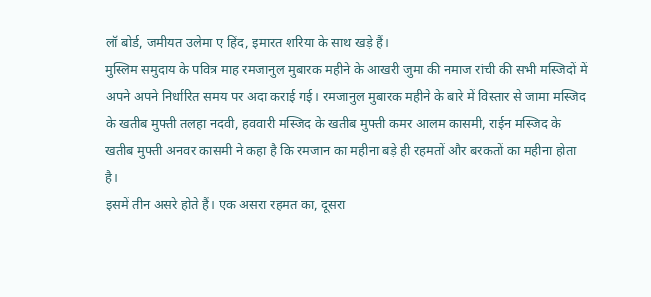लॉ बोर्ड, जमीयत उलेमा ए हिंद, इमारत शरिया के साथ खड़े हैं।
मुस्लिम समुदाय के पवित्र माह रमजानुल मुबारक महीने के आखरी जुमा की नमाज रांची की सभी मस्जिदों में अपने अपने निर्धारित समय पर अदा कराई गई। रमजानुल मुबारक महीने के बारे में विस्तार से जामा मस्जिद के खतीब मुफ्ती तलहा नदवी, हववारी मस्जिद के खतीब मुफ्ती कमर आलम कासमी, राईन मस्जिद के खतीब मुफ्ती अनवर कासमी ने कहा है कि रमजान का महीना बड़े ही रहमतों और बरकतों का महीना होता है।
इसमें तीन असरे होते हैं। एक असरा रहमत का, दूसरा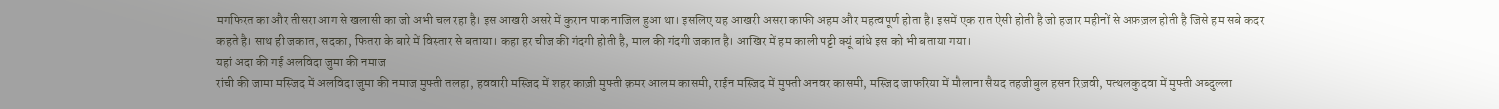मगफिरत का और तीसरा आग से खलासी का जो अभी चल रहा है। इस आखरी असरे में कुरान पाक नाजिल हुआ था। इसलिए यह आखरी असरा काफी अहम और महत्वपूर्ण होता है। इसमें एक रात ऐसी होती है जो हजार महीनों से अफ़ज़ल होती है जिसे हम सबे कदर कहते है। साथ ही जकात, सदका, फितरा के बारे में विस्तार से बताया। कहा हर चीज की गंदगी होती है, माल की गंदगी जकात है। आखिर में हम काली पट्टी क्यूं बांधे इस को भी बताया गया।
यहां अदा की गई अलविदा जुमा की नमाज
रांची की जामा मस्जिद में अलविदा जुमा की नमाज मुफ्ती तलहा, हववारी मस्जिद में शहर काज़ी मुफ्ती क़मर आलम कासमी, राईन मस्जिद में मुफ्ती अनवर कासमी, मस्जिद जाफरिया में मौलाना सैयद तहजीबुल हसन रिज़वी, पत्थलकुदवा में मुफ्ती अब्दुल्ला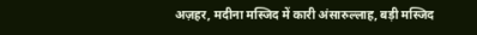अज़हर, मदीना मस्जिद में कारी अंसारुल्लाह, बड़ी मस्जिद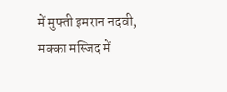में मुफ्ती इमरान नदवी, मक्का मस्जिद में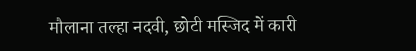मौलाना तल्हा नदवी, छोटी मस्जिद में कारी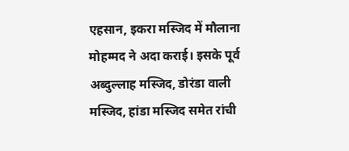एहसान, इकरा मस्जिद में मौलाना मोहम्मद ने अदा कराई। इसके पूर्व अब्दुल्लाह मस्जिद, डोरंडा वाली मस्जिद, हांडा मस्जिद समेत रांची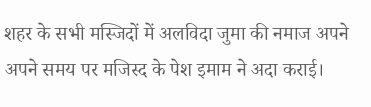शहर के सभी मस्जिदों में अलविदा जुमा की नमाज अपने अपने समय पर मजिस्द के पेश इमाम ने अदा कराई।